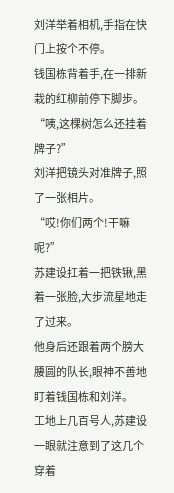刘洋举着相机,手指在快门上按个不停。
钱国栋背着手,在一排新栽的红柳前停下脚步。
“咦,这棵树怎么还挂着牌子?”
刘洋把镜头对准牌子,照了一张相片。
“哎!你们两个!干嘛呢?”
苏建设扛着一把铁锹,黑着一张脸,大步流星地走了过来。
他身后还跟着两个膀大腰圆的队长,眼神不善地盯着钱国栋和刘洋。
工地上几百号人,苏建设一眼就注意到了这几个穿着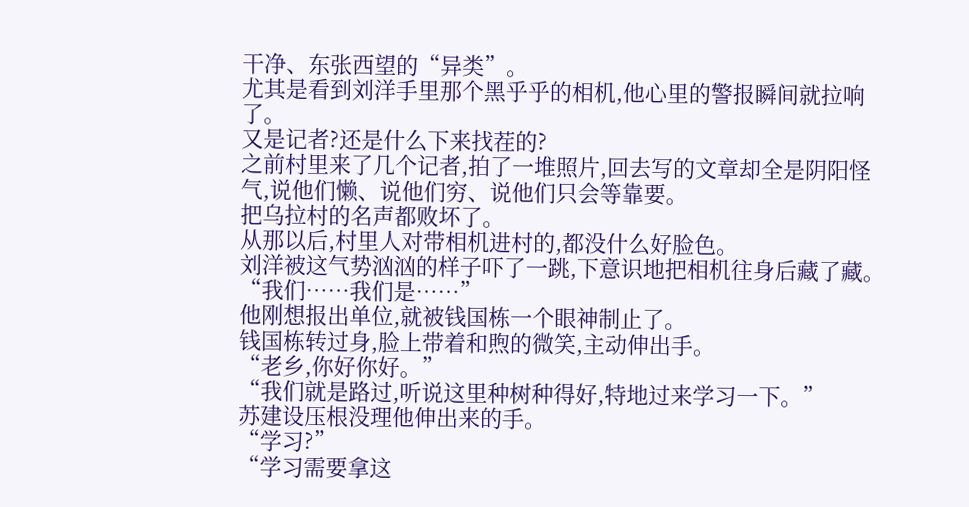干净、东张西望的“异类”。
尤其是看到刘洋手里那个黑乎乎的相机,他心里的警报瞬间就拉响了。
又是记者?还是什么下来找茬的?
之前村里来了几个记者,拍了一堆照片,回去写的文章却全是阴阳怪气,说他们懒、说他们穷、说他们只会等靠要。
把乌拉村的名声都败坏了。
从那以后,村里人对带相机进村的,都没什么好脸色。
刘洋被这气势汹汹的样子吓了一跳,下意识地把相机往身后藏了藏。
“我们……我们是……”
他刚想报出单位,就被钱国栋一个眼神制止了。
钱国栋转过身,脸上带着和煦的微笑,主动伸出手。
“老乡,你好你好。”
“我们就是路过,听说这里种树种得好,特地过来学习一下。”
苏建设压根没理他伸出来的手。
“学习?”
“学习需要拿这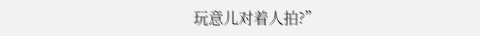玩意儿对着人拍?”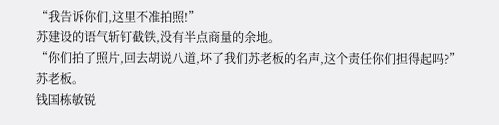“我告诉你们,这里不准拍照!”
苏建设的语气斩钉截铁,没有半点商量的余地。
“你们拍了照片,回去胡说八道,坏了我们苏老板的名声,这个责任你们担得起吗?”
苏老板。
钱国栋敏锐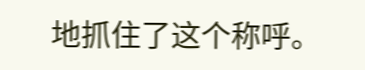地抓住了这个称呼。